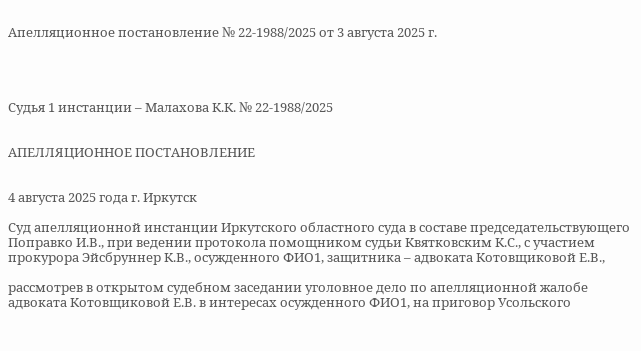Апелляционное постановление № 22-1988/2025 от 3 августа 2025 г.




Судья 1 инстанции – Малахова К.К. № 22-1988/2025


АПЕЛЛЯЦИОННОЕ ПОСТАНОВЛЕНИЕ


4 августа 2025 года г. Иркутск

Суд апелляционной инстанции Иркутского областного суда в составе председательствующего Поправко И.В., при ведении протокола помощником судьи Квятковским К.С., с участием прокурора Эйсбруннер К.В., осужденного ФИО1, защитника – адвоката Котовщиковой Е.В.,

рассмотрев в открытом судебном заседании уголовное дело по апелляционной жалобе адвоката Котовщиковой Е.В. в интересах осужденного ФИО1, на приговор Усольского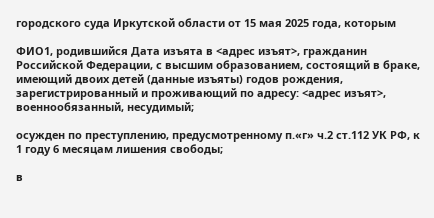городского суда Иркутской области от 15 мая 2025 года, которым

ФИО1, родившийся Дата изъята в <адрес изъят>, гражданин Российской Федерации, с высшим образованием, состоящий в браке, имеющий двоих детей (данные изъяты) годов рождения, зарегистрированный и проживающий по адресу: <адрес изъят>, военнообязанный, несудимый;

осужден по преступлению, предусмотренному п.«г» ч.2 ст.112 УК РФ, к 1 году 6 месяцам лишения свободы;

в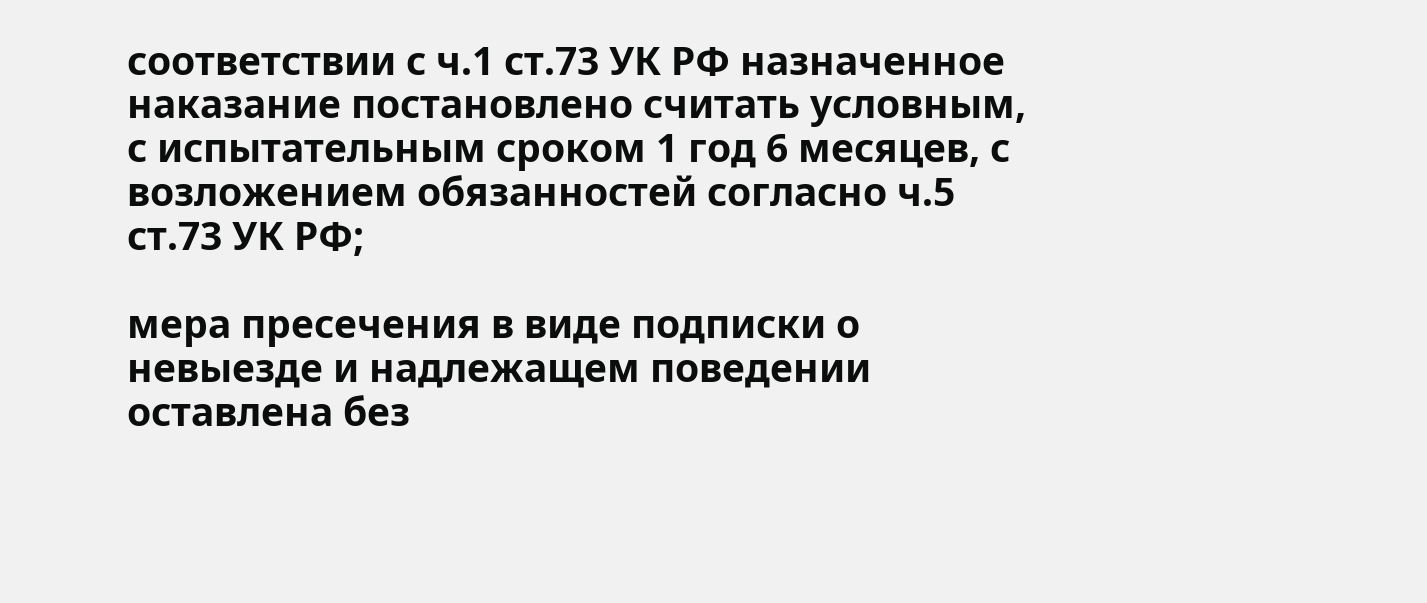соответствии с ч.1 ст.73 УК РФ назначенное наказание постановлено считать условным, с испытательным сроком 1 год 6 месяцев, с возложением обязанностей согласно ч.5 ст.73 УК РФ;

мера пресечения в виде подписки о невыезде и надлежащем поведении оставлена без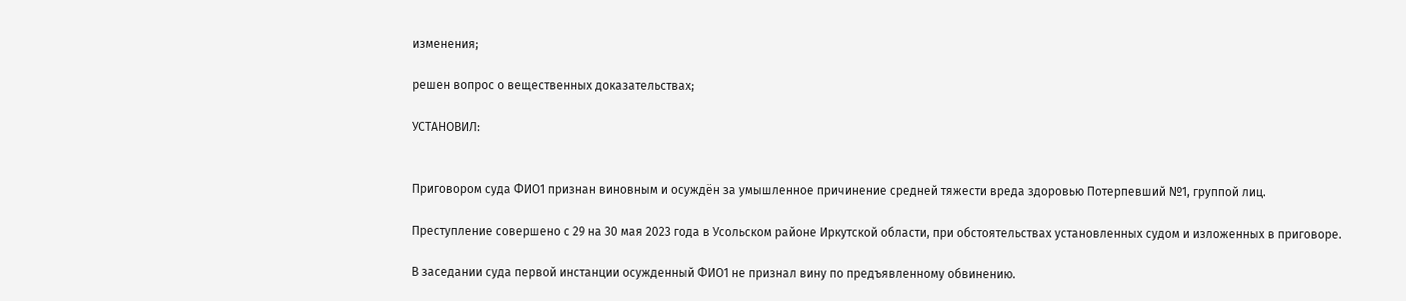изменения;

решен вопрос о вещественных доказательствах;

УСТАНОВИЛ:


Приговором суда ФИО1 признан виновным и осуждён за умышленное причинение средней тяжести вреда здоровью Потерпевший №1, группой лиц.

Преступление совершено с 29 на 30 мая 2023 года в Усольском районе Иркутской области, при обстоятельствах установленных судом и изложенных в приговоре.

В заседании суда первой инстанции осужденный ФИО1 не признал вину по предъявленному обвинению.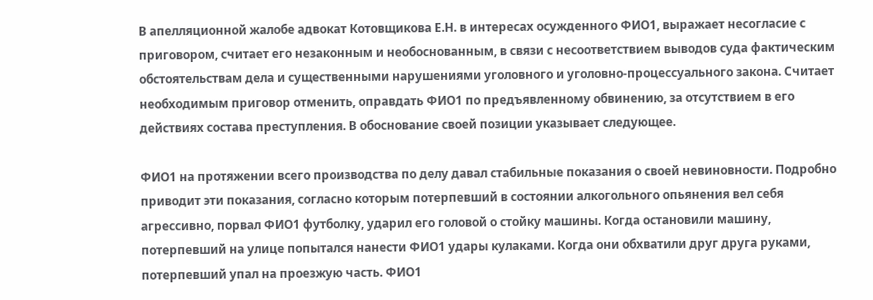В апелляционной жалобе адвокат Котовщикова Е.Н. в интересах осужденного ФИО1, выражает несогласие с приговором, считает его незаконным и необоснованным, в связи с несоответствием выводов суда фактическим обстоятельствам дела и существенными нарушениями уголовного и уголовно-процессуального закона. Считает необходимым приговор отменить, оправдать ФИО1 по предъявленному обвинению, за отсутствием в его действиях состава преступления. В обоснование своей позиции указывает следующее.

ФИО1 на протяжении всего производства по делу давал стабильные показания о своей невиновности. Подробно приводит эти показания, согласно которым потерпевший в состоянии алкогольного опьянения вел себя агрессивно, порвал ФИО1 футболку, ударил его головой о стойку машины. Когда остановили машину, потерпевший на улице попытался нанести ФИО1 удары кулаками. Когда они обхватили друг друга руками, потерпевший упал на проезжую часть. ФИО1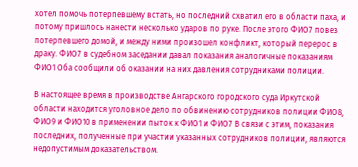хотел помочь потерпевшему встать, но последний схватил его в области паха, и потому пришлось нанести несколько ударов по руке. После этого ФИО7 повез потерпевшего домой, и между ними произошел конфликт, который перерос в драку. ФИО7 в судебном заседании давал показания аналогичные показаниям ФИО1 Оба сообщили об оказании на них давления сотрудниками полиции.

В настоящее время в производстве Ангарского городского суда Иркутской области находится уголовное дело по обвинению сотрудников полиции ФИО8, ФИО9 и ФИО10 в применении пыток к ФИО1 и ФИО7 В связи с этим, показания последних, полученные при участии указанных сотрудников полиции, являются недопустимым доказательством.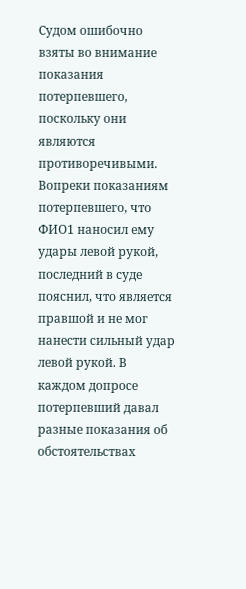Судом ошибочно взяты во внимание показания потерпевшего, поскольку они являются противоречивыми. Вопреки показаниям потерпевшего, что ФИО1 наносил ему удары левой рукой, последний в суде пояснил, что является правшой и не мог нанести сильный удар левой рукой. В каждом допросе потерпевший давал разные показания об обстоятельствах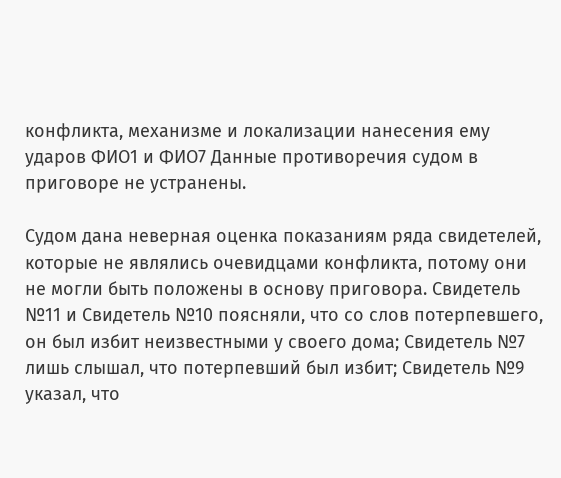конфликта, механизме и локализации нанесения ему ударов ФИО1 и ФИО7 Данные противоречия судом в приговоре не устранены.

Судом дана неверная оценка показаниям ряда свидетелей, которые не являлись очевидцами конфликта, потому они не могли быть положены в основу приговора. Свидетель №11 и Свидетель №10 поясняли, что со слов потерпевшего, он был избит неизвестными у своего дома; Свидетель №7 лишь слышал, что потерпевший был избит; Свидетель №9 указал, что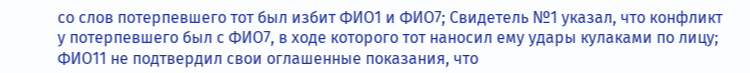со слов потерпевшего тот был избит ФИО1 и ФИО7; Свидетель №1 указал, что конфликт у потерпевшего был с ФИО7, в ходе которого тот наносил ему удары кулаками по лицу; ФИО11 не подтвердил свои оглашенные показания, что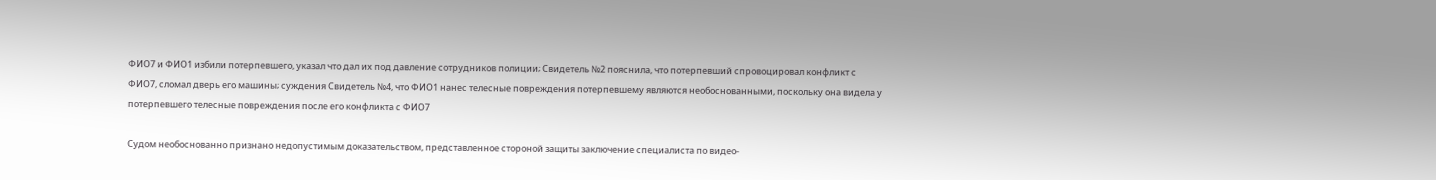ФИО7 и ФИО1 избили потерпевшего, указал что дал их под давление сотрудников полиции; Свидетель №2 пояснила, что потерпевший спровоцировал конфликт с ФИО7, сломал дверь его машины; суждения Свидетель №4, что ФИО1 нанес телесные повреждения потерпевшему являются необоснованными, поскольку она видела у потерпевшего телесные повреждения после его конфликта с ФИО7

Судом необоснованно признано недопустимым доказательством, представленное стороной защиты заключение специалиста по видео-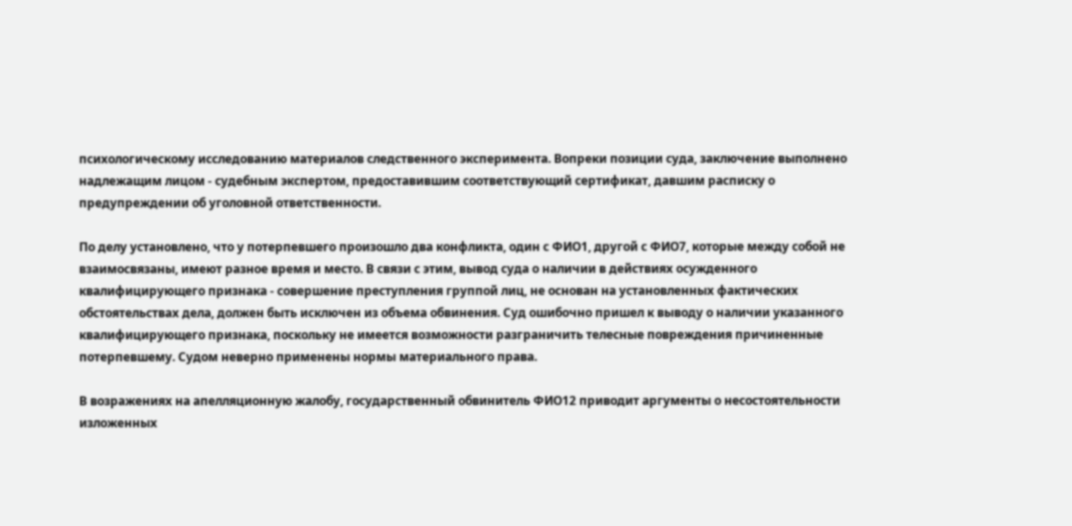психологическому исследованию материалов следственного эксперимента. Вопреки позиции суда, заключение выполнено надлежащим лицом - судебным экспертом, предоставившим соответствующий сертификат, давшим расписку о предупреждении об уголовной ответственности.

По делу установлено, что у потерпевшего произошло два конфликта, один с ФИО1, другой с ФИО7, которые между собой не взаимосвязаны, имеют разное время и место. В связи с этим, вывод суда о наличии в действиях осужденного квалифицирующего признака - совершение преступления группой лиц, не основан на установленных фактических обстоятельствах дела, должен быть исключен из объема обвинения. Суд ошибочно пришел к выводу о наличии указанного квалифицирующего признака, поскольку не имеется возможности разграничить телесные повреждения причиненные потерпевшему. Судом неверно применены нормы материального права.

В возражениях на апелляционную жалобу, государственный обвинитель ФИО12 приводит аргументы о несостоятельности изложенных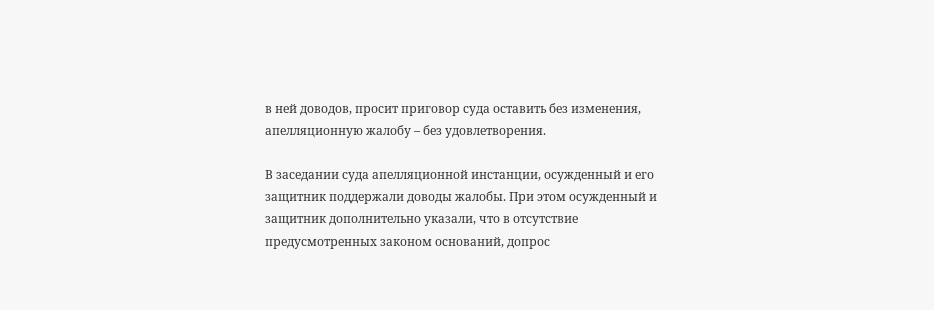в ней доводов, просит приговор суда оставить без изменения, апелляционную жалобу – без удовлетворения.

В заседании суда апелляционной инстанции, осужденный и его защитник поддержали доводы жалобы. При этом осужденный и защитник дополнительно указали, что в отсутствие предусмотренных законом оснований, допрос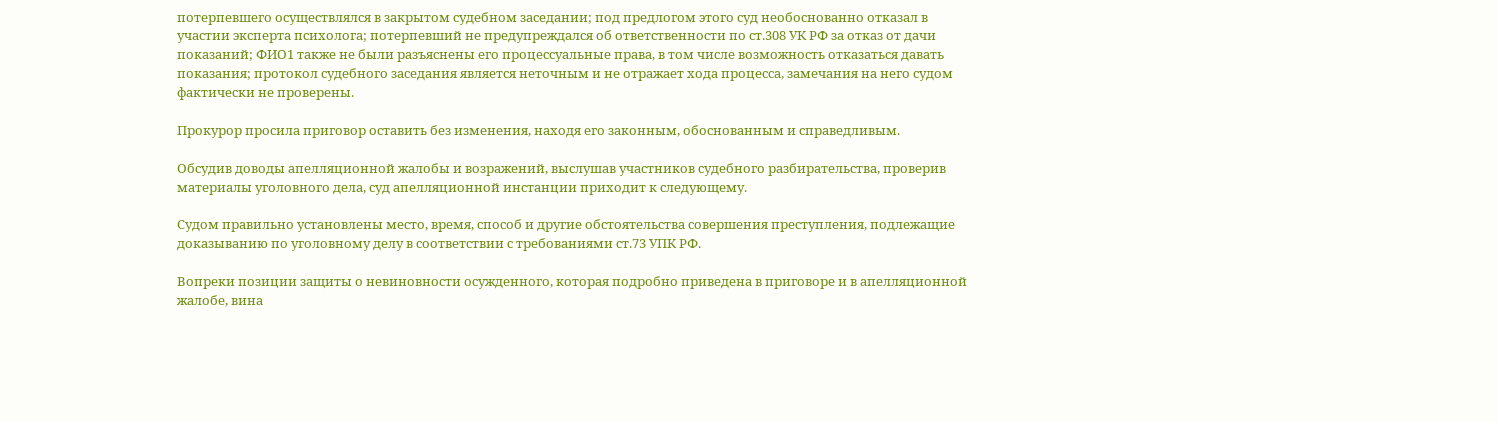потерпевшего осуществлялся в закрытом судебном заседании; под предлогом этого суд необоснованно отказал в участии эксперта психолога; потерпевший не предупреждался об ответственности по ст.308 УК РФ за отказ от дачи показаний; ФИО1 также не были разъяснены его процессуальные права, в том числе возможность отказаться давать показания; протокол судебного заседания является неточным и не отражает хода процесса, замечания на него судом фактически не проверены.

Прокурор просила приговор оставить без изменения, находя его законным, обоснованным и справедливым.

Обсудив доводы апелляционной жалобы и возражений, выслушав участников судебного разбирательства, проверив материалы уголовного дела, суд апелляционной инстанции приходит к следующему.

Судом правильно установлены место, время, способ и другие обстоятельства совершения преступления, подлежащие доказыванию по уголовному делу в соответствии с требованиями ст.73 УПК РФ.

Вопреки позиции защиты о невиновности осужденного, которая подробно приведена в приговоре и в апелляционной жалобе, вина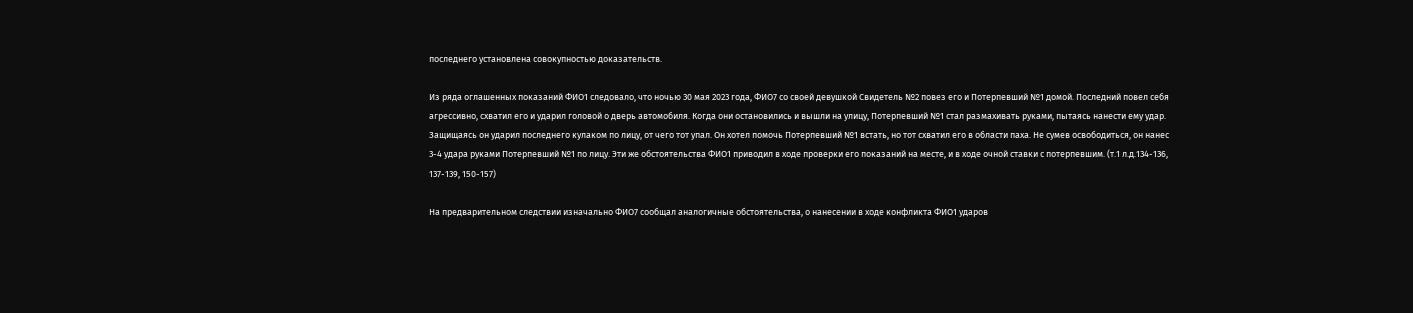последнего установлена совокупностью доказательств.

Из ряда оглашенных показаний ФИО1 следовало, что ночью 30 мая 2023 года, ФИО7 со своей девушкой Свидетель №2 повез его и Потерпевший №1 домой. Последний повел себя агрессивно, схватил его и ударил головой о дверь автомобиля. Когда они остановились и вышли на улицу, Потерпевший №1 стал размахивать руками, пытаясь нанести ему удар. Защищаясь он ударил последнего кулаком по лицу, от чего тот упал. Он хотел помочь Потерпевший №1 встать, но тот схватил его в области паха. Не сумев освободиться, он нанес 3-4 удара руками Потерпевший №1 по лицу. Эти же обстоятельства ФИО1 приводил в ходе проверки его показаний на месте, и в ходе очной ставки с потерпевшим. (т.1 л.д.134-136, 137-139, 150-157)

На предварительном следствии изначально ФИО7 сообщал аналогичные обстоятельства, о нанесении в ходе конфликта ФИО1 ударов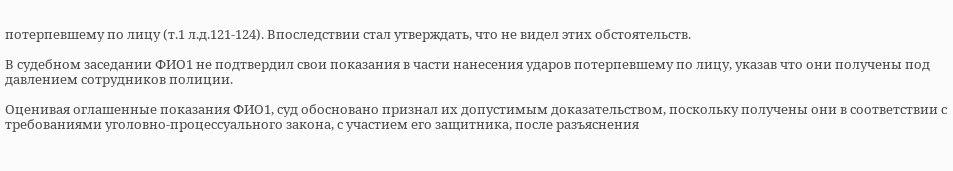потерпевшему по лицу (т.1 л.д.121-124). Впоследствии стал утверждать, что не видел этих обстоятельств.

В судебном заседании ФИО1 не подтвердил свои показания в части нанесения ударов потерпевшему по лицу, указав что они получены под давлением сотрудников полиции.

Оценивая оглашенные показания ФИО1, суд обосновано признал их допустимым доказательством, поскольку получены они в соответствии с требованиями уголовно-процессуального закона, с участием его защитника, после разъяснения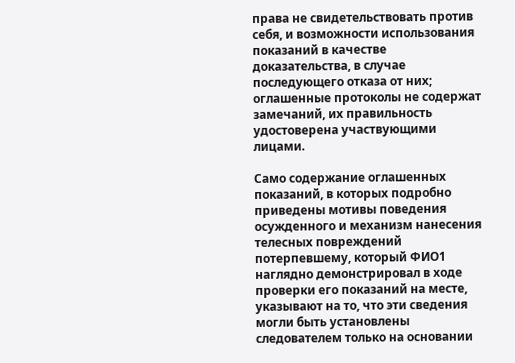права не свидетельствовать против себя, и возможности использования показаний в качестве доказательства, в случае последующего отказа от них; оглашенные протоколы не содержат замечаний, их правильность удостоверена участвующими лицами.

Само содержание оглашенных показаний, в которых подробно приведены мотивы поведения осужденного и механизм нанесения телесных повреждений потерпевшему, который ФИО1 наглядно демонстрировал в ходе проверки его показаний на месте, указывают на то, что эти сведения могли быть установлены следователем только на основании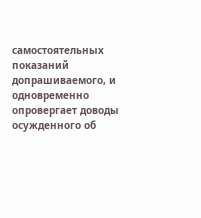самостоятельных показаний допрашиваемого, и одновременно опровергает доводы осужденного об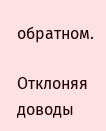обратном.

Отклоняя доводы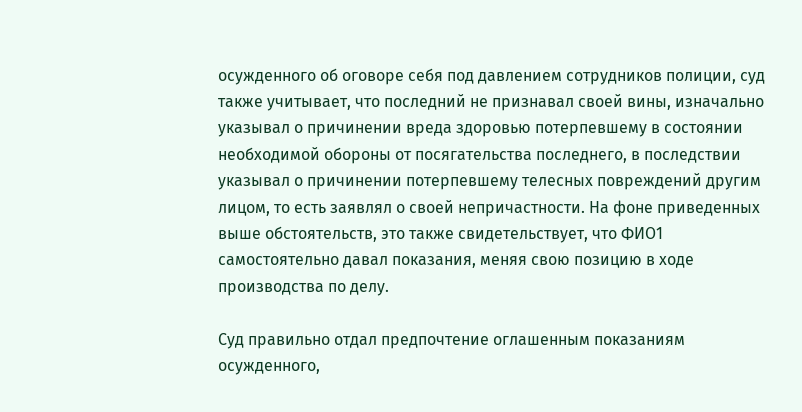осужденного об оговоре себя под давлением сотрудников полиции, суд также учитывает, что последний не признавал своей вины, изначально указывал о причинении вреда здоровью потерпевшему в состоянии необходимой обороны от посягательства последнего, в последствии указывал о причинении потерпевшему телесных повреждений другим лицом, то есть заявлял о своей непричастности. На фоне приведенных выше обстоятельств, это также свидетельствует, что ФИО1 самостоятельно давал показания, меняя свою позицию в ходе производства по делу.

Суд правильно отдал предпочтение оглашенным показаниям осужденного,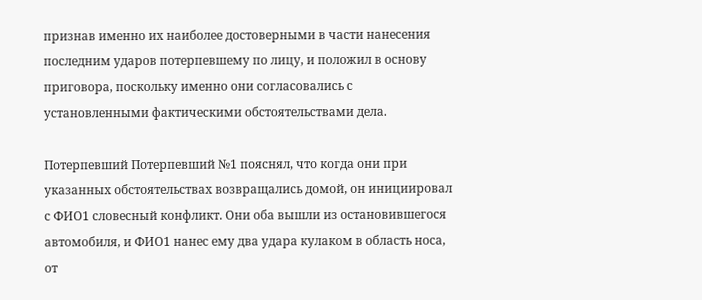признав именно их наиболее достоверными в части нанесения последним ударов потерпевшему по лицу, и положил в основу приговора, поскольку именно они согласовались с установленными фактическими обстоятельствами дела.

Потерпевший Потерпевший №1 пояснял, что когда они при указанных обстоятельствах возвращались домой, он инициировал с ФИО1 словесный конфликт. Они оба вышли из остановившегося автомобиля, и ФИО1 нанес ему два удара кулаком в область носа, от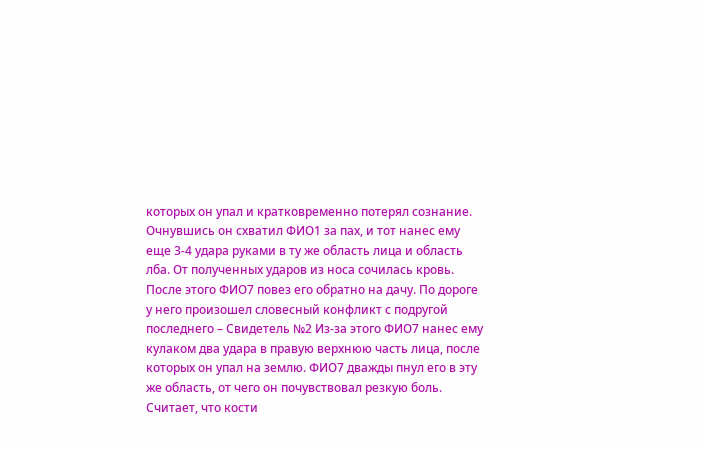которых он упал и кратковременно потерял сознание. Очнувшись он схватил ФИО1 за пах, и тот нанес ему еще 3-4 удара руками в ту же область лица и область лба. От полученных ударов из носа сочилась кровь. После этого ФИО7 повез его обратно на дачу. По дороге у него произошел словесный конфликт с подругой последнего – Свидетель №2 Из-за этого ФИО7 нанес ему кулаком два удара в правую верхнюю часть лица, после которых он упал на землю. ФИО7 дважды пнул его в эту же область, от чего он почувствовал резкую боль. Считает, что кости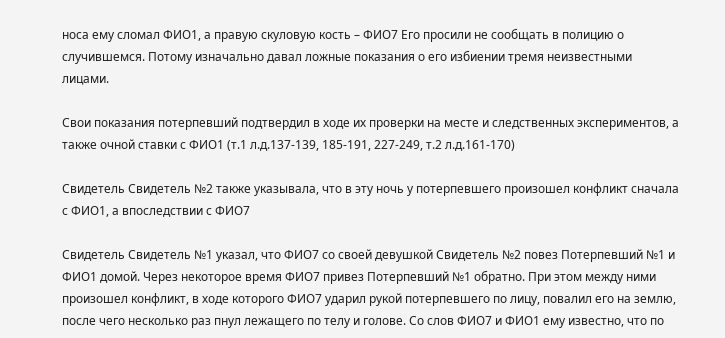носа ему сломал ФИО1, а правую скуловую кость – ФИО7 Его просили не сообщать в полицию о случившемся. Потому изначально давал ложные показания о его избиении тремя неизвестными лицами.

Свои показания потерпевший подтвердил в ходе их проверки на месте и следственных экспериментов, а также очной ставки с ФИО1 (т.1 л.д.137-139, 185-191, 227-249, т.2 л.д.161-170)

Свидетель Свидетель №2 также указывала, что в эту ночь у потерпевшего произошел конфликт сначала с ФИО1, а впоследствии с ФИО7

Свидетель Свидетель №1 указал, что ФИО7 со своей девушкой Свидетель №2 повез Потерпевший №1 и ФИО1 домой. Через некоторое время ФИО7 привез Потерпевший №1 обратно. При этом между ними произошел конфликт, в ходе которого ФИО7 ударил рукой потерпевшего по лицу, повалил его на землю, после чего несколько раз пнул лежащего по телу и голове. Со слов ФИО7 и ФИО1 ему известно, что по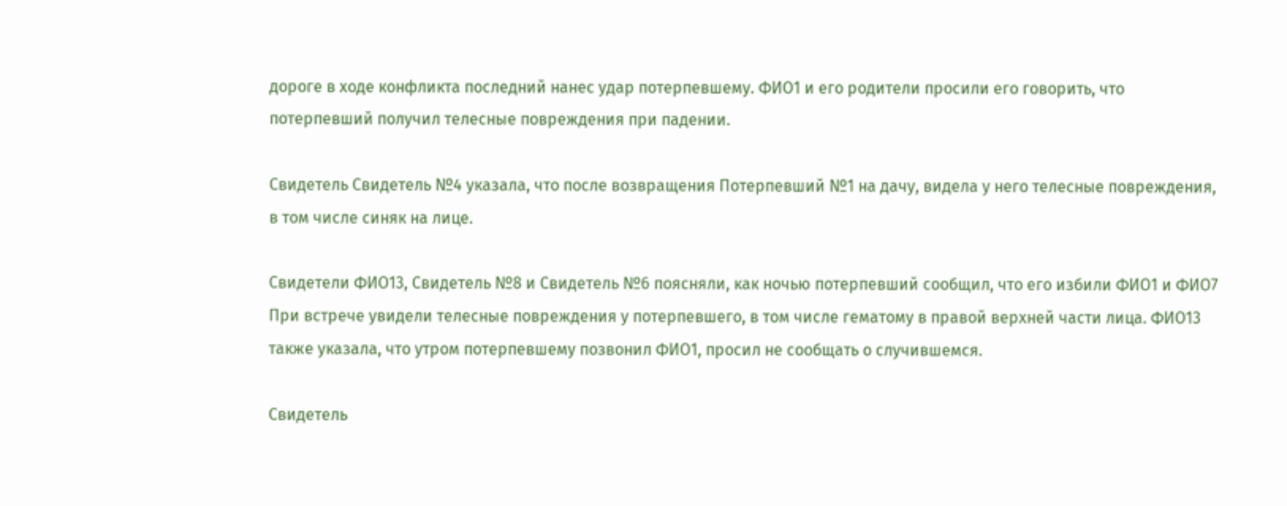дороге в ходе конфликта последний нанес удар потерпевшему. ФИО1 и его родители просили его говорить, что потерпевший получил телесные повреждения при падении.

Свидетель Свидетель №4 указала, что после возвращения Потерпевший №1 на дачу, видела у него телесные повреждения, в том числе синяк на лице.

Свидетели ФИО13, Свидетель №8 и Свидетель №6 поясняли, как ночью потерпевший сообщил, что его избили ФИО1 и ФИО7 При встрече увидели телесные повреждения у потерпевшего, в том числе гематому в правой верхней части лица. ФИО13 также указала, что утром потерпевшему позвонил ФИО1, просил не сообщать о случившемся.

Свидетель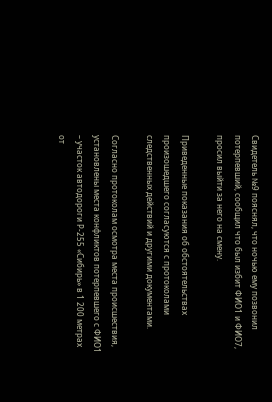Свидетель №9 пояснял, что ночью ему позвонил потерпевший, сообщил что был избит ФИО1 и ФИО7, просил выйти за него на смену.

Приведенные показания об обстоятельствах произошедшего согласуются с протоколами следственных действий и другими документами.

Согласно протоколам осмотра места происшествия, установлены места конфликтов потерпевшего с ФИО1 – участок автодороги Р-255 «Сибирь» в 1 200 метрах от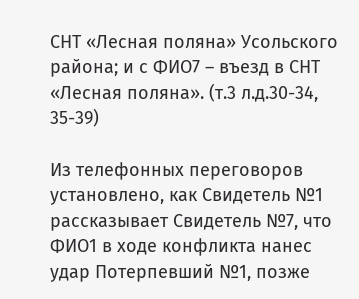СНТ «Лесная поляна» Усольского района; и с ФИО7 – въезд в СНТ «Лесная поляна». (т.3 л.д.30-34, 35-39)

Из телефонных переговоров установлено, как Свидетель №1 рассказывает Свидетель №7, что ФИО1 в ходе конфликта нанес удар Потерпевший №1, позже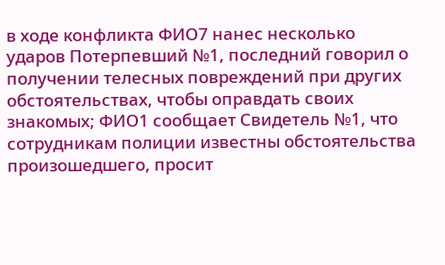в ходе конфликта ФИО7 нанес несколько ударов Потерпевший №1, последний говорил о получении телесных повреждений при других обстоятельствах, чтобы оправдать своих знакомых; ФИО1 сообщает Свидетель №1, что сотрудникам полиции известны обстоятельства произошедшего, просит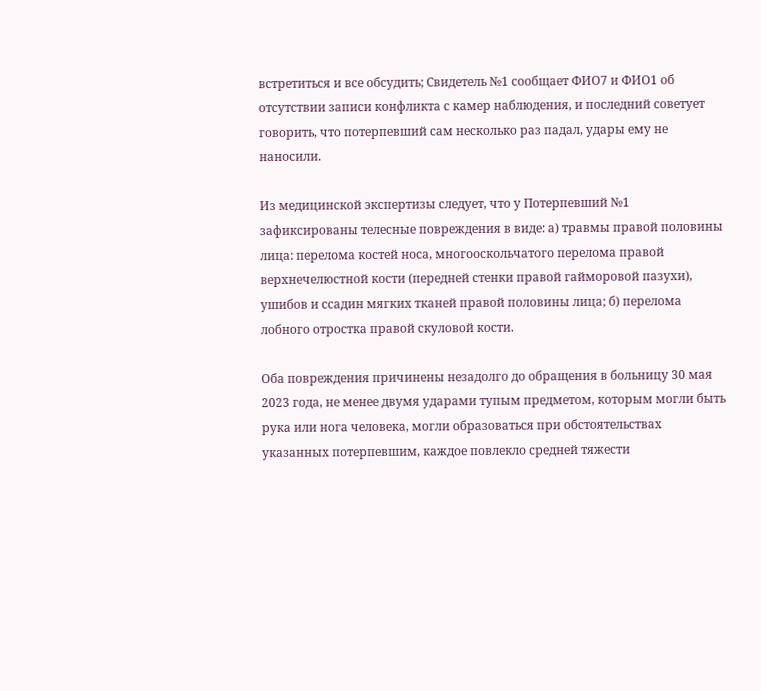встретиться и все обсудить; Свидетель №1 сообщает ФИО7 и ФИО1 об отсутствии записи конфликта с камер наблюдения, и последний советует говорить, что потерпевший сам несколько раз падал, удары ему не наносили.

Из медицинской экспертизы следует, что у Потерпевший №1 зафиксированы телесные повреждения в виде: а) травмы правой половины лица: перелома костей носа, многооскольчатого перелома правой верхнечелюстной кости (передней стенки правой гайморовой пазухи), ушибов и ссадин мягких тканей правой половины лица; б) перелома лобного отростка правой скуловой кости.

Оба повреждения причинены незадолго до обращения в больницу 30 мая 2023 года, не менее двумя ударами тупым предметом, которым могли быть рука или нога человека, могли образоваться при обстоятельствах указанных потерпевшим, каждое повлекло средней тяжести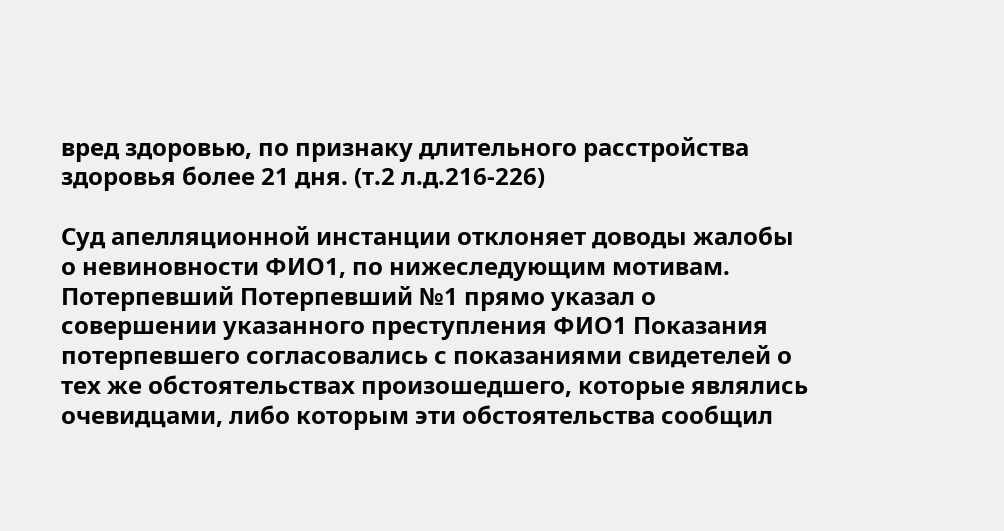вред здоровью, по признаку длительного расстройства здоровья более 21 дня. (т.2 л.д.216-226)

Суд апелляционной инстанции отклоняет доводы жалобы о невиновности ФИО1, по нижеследующим мотивам. Потерпевший Потерпевший №1 прямо указал о совершении указанного преступления ФИО1 Показания потерпевшего согласовались с показаниями свидетелей о тех же обстоятельствах произошедшего, которые являлись очевидцами, либо которым эти обстоятельства сообщил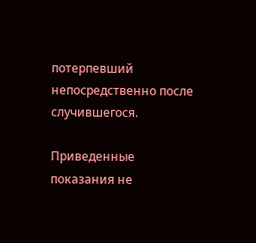потерпевший непосредственно после случившегося.

Приведенные показания не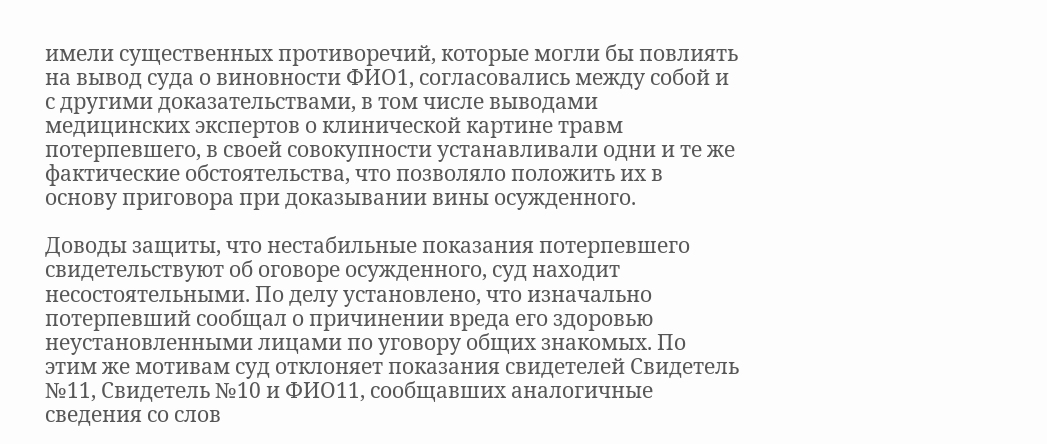имели существенных противоречий, которые могли бы повлиять на вывод суда о виновности ФИО1, согласовались между собой и с другими доказательствами, в том числе выводами медицинских экспертов о клинической картине травм потерпевшего, в своей совокупности устанавливали одни и те же фактические обстоятельства, что позволяло положить их в основу приговора при доказывании вины осужденного.

Доводы защиты, что нестабильные показания потерпевшего свидетельствуют об оговоре осужденного, суд находит несостоятельными. По делу установлено, что изначально потерпевший сообщал о причинении вреда его здоровью неустановленными лицами по уговору общих знакомых. По этим же мотивам суд отклоняет показания свидетелей Свидетель №11, Свидетель №10 и ФИО11, сообщавших аналогичные сведения со слов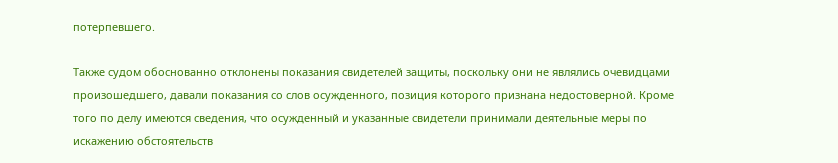потерпевшего.

Также судом обоснованно отклонены показания свидетелей защиты, поскольку они не являлись очевидцами произошедшего, давали показания со слов осужденного, позиция которого признана недостоверной. Кроме того по делу имеются сведения, что осужденный и указанные свидетели принимали деятельные меры по искажению обстоятельств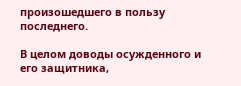произошедшего в пользу последнего.

В целом доводы осужденного и его защитника,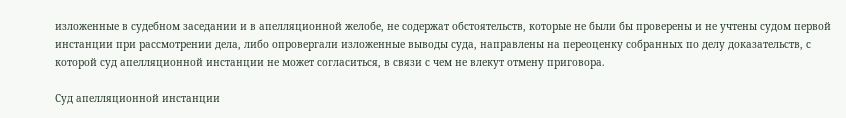изложенные в судебном заседании и в апелляционной желобе, не содержат обстоятельств, которые не были бы проверены и не учтены судом первой инстанции при рассмотрении дела, либо опровергали изложенные выводы суда, направлены на переоценку собранных по делу доказательств, с которой суд апелляционной инстанции не может согласиться, в связи с чем не влекут отмену приговора.

Суд апелляционной инстанции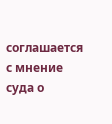соглашается с мнение суда о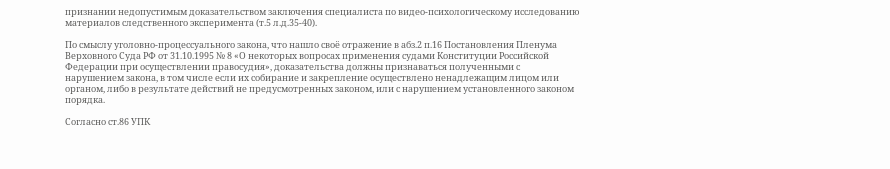признании недопустимым доказательством заключения специалиста по видео-психологическому исследованию материалов следственного эксперимента (т.5 л.д.35-40).

По смыслу уголовно-процессуального закона, что нашло своё отражение в абз.2 п.16 Постановления Пленума Верховного Суда РФ от 31.10.1995 № 8 «О некоторых вопросах применения судами Конституции Российской Федерации при осуществлении правосудия», доказательства должны признаваться полученными с нарушением закона, в том числе если их собирание и закрепление осуществлено ненадлежащим лицом или органом, либо в результате действий не предусмотренных законом, или с нарушением установленного законом порядка.

Согласно ст.86 УПК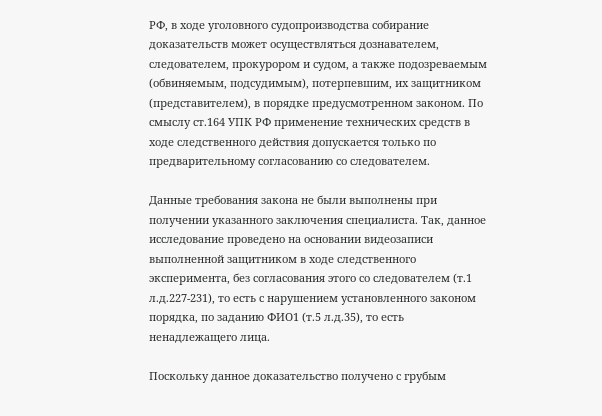РФ, в ходе уголовного судопроизводства собирание доказательств может осуществляться дознавателем, следователем, прокурором и судом, а также подозреваемым (обвиняемым, подсудимым), потерпевшим, их защитником (представителем), в порядке предусмотренном законом. По смыслу ст.164 УПК РФ применение технических средств в ходе следственного действия допускается только по предварительному согласованию со следователем.

Данные требования закона не были выполнены при получении указанного заключения специалиста. Так, данное исследование проведено на основании видеозаписи выполненной защитником в ходе следственного эксперимента, без согласования этого со следователем (т.1 л.д.227-231), то есть с нарушением установленного законом порядка, по заданию ФИО1 (т.5 л.д.35), то есть ненадлежащего лица.

Поскольку данное доказательство получено с грубым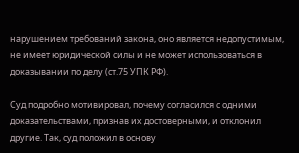нарушением требований закона, оно является недопустимым, не имеет юридической силы и не может использоваться в доказывании по делу (ст.75 УПК РФ).

Суд подробно мотивировал, почему согласился с одними доказательствами, признав их достоверными, и отклонил другие. Так, суд положил в основу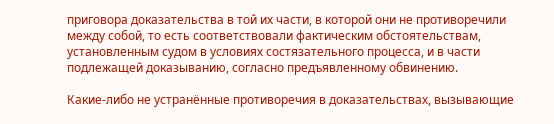приговора доказательства в той их части, в которой они не противоречили между собой, то есть соответствовали фактическим обстоятельствам, установленным судом в условиях состязательного процесса, и в части подлежащей доказыванию, согласно предъявленному обвинению.

Какие-либо не устранённые противоречия в доказательствах, вызывающие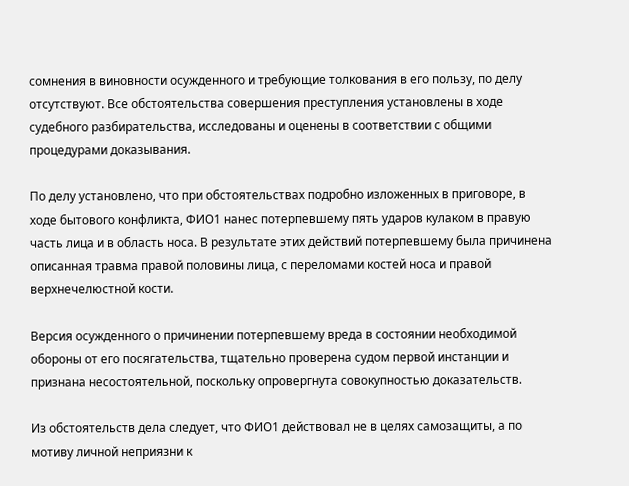сомнения в виновности осужденного и требующие толкования в его пользу, по делу отсутствуют. Все обстоятельства совершения преступления установлены в ходе судебного разбирательства, исследованы и оценены в соответствии с общими процедурами доказывания.

По делу установлено, что при обстоятельствах подробно изложенных в приговоре, в ходе бытового конфликта, ФИО1 нанес потерпевшему пять ударов кулаком в правую часть лица и в область носа. В результате этих действий потерпевшему была причинена описанная травма правой половины лица, с переломами костей носа и правой верхнечелюстной кости.

Версия осужденного о причинении потерпевшему вреда в состоянии необходимой обороны от его посягательства, тщательно проверена судом первой инстанции и признана несостоятельной, поскольку опровергнута совокупностью доказательств.

Из обстоятельств дела следует, что ФИО1 действовал не в целях самозащиты, а по мотиву личной неприязни к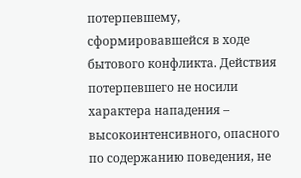потерпевшему, сформировавшейся в ходе бытового конфликта. Действия потерпевшего не носили характера нападения – высокоинтенсивного, опасного по содержанию поведения, не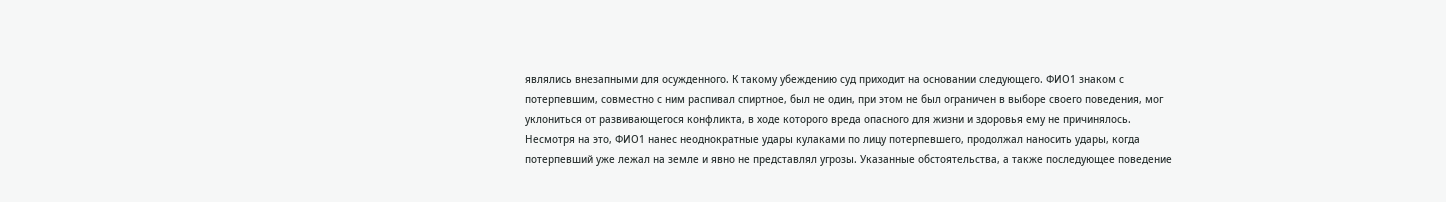являлись внезапными для осужденного. К такому убеждению суд приходит на основании следующего. ФИО1 знаком с потерпевшим, совместно с ним распивал спиртное, был не один, при этом не был ограничен в выборе своего поведения, мог уклониться от развивающегося конфликта, в ходе которого вреда опасного для жизни и здоровья ему не причинялось. Несмотря на это, ФИО1 нанес неоднократные удары кулаками по лицу потерпевшего, продолжал наносить удары, когда потерпевший уже лежал на земле и явно не представлял угрозы. Указанные обстоятельства, а также последующее поведение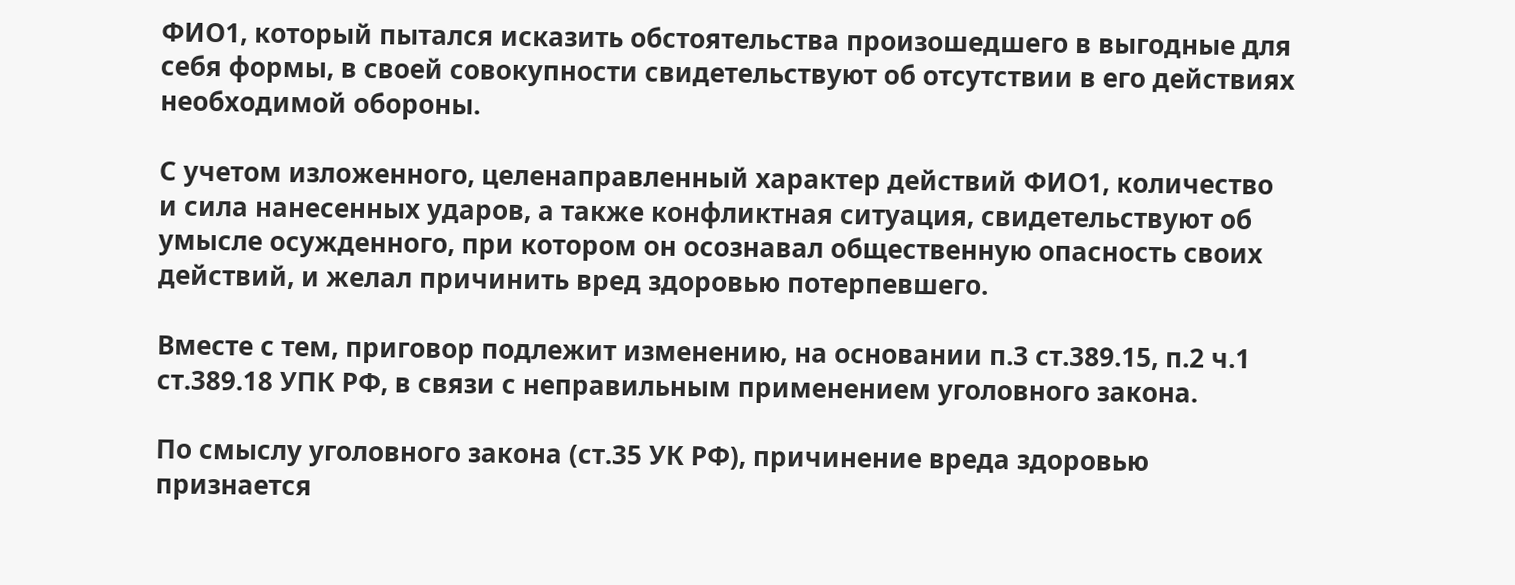ФИО1, который пытался исказить обстоятельства произошедшего в выгодные для себя формы, в своей совокупности свидетельствуют об отсутствии в его действиях необходимой обороны.

С учетом изложенного, целенаправленный характер действий ФИО1, количество и сила нанесенных ударов, а также конфликтная ситуация, свидетельствуют об умысле осужденного, при котором он осознавал общественную опасность своих действий, и желал причинить вред здоровью потерпевшего.

Вместе с тем, приговор подлежит изменению, на основании п.3 ст.389.15, п.2 ч.1 ст.389.18 УПК РФ, в связи с неправильным применением уголовного закона.

По смыслу уголовного закона (ст.35 УК РФ), причинение вреда здоровью признается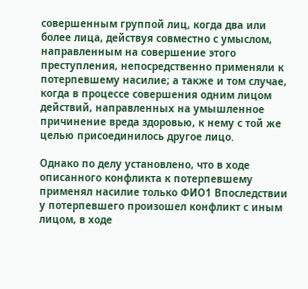совершенным группой лиц, когда два или более лица, действуя совместно с умыслом, направленным на совершение этого преступления, непосредственно применяли к потерпевшему насилие; а также и том случае, когда в процессе совершения одним лицом действий, направленных на умышленное причинение вреда здоровью, к нему с той же целью присоединилось другое лицо.

Однако по делу установлено, что в ходе описанного конфликта к потерпевшему применял насилие только ФИО1 Впоследствии у потерпевшего произошел конфликт с иным лицом, в ходе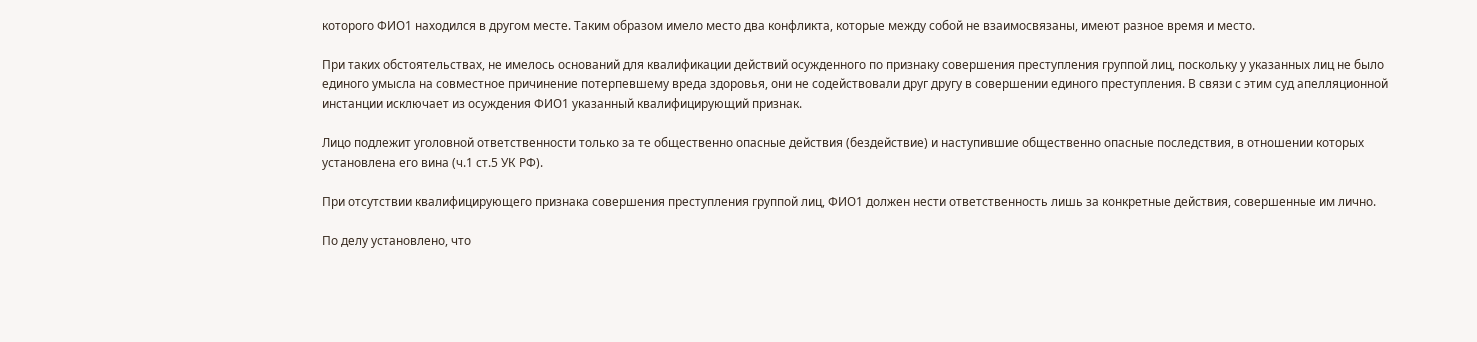которого ФИО1 находился в другом месте. Таким образом имело место два конфликта, которые между собой не взаимосвязаны, имеют разное время и место.

При таких обстоятельствах, не имелось оснований для квалификации действий осужденного по признаку совершения преступления группой лиц, поскольку у указанных лиц не было единого умысла на совместное причинение потерпевшему вреда здоровья, они не содействовали друг другу в совершении единого преступления. В связи с этим суд апелляционной инстанции исключает из осуждения ФИО1 указанный квалифицирующий признак.

Лицо подлежит уголовной ответственности только за те общественно опасные действия (бездействие) и наступившие общественно опасные последствия, в отношении которых установлена его вина (ч.1 ст.5 УК РФ).

При отсутствии квалифицирующего признака совершения преступления группой лиц, ФИО1 должен нести ответственность лишь за конкретные действия, совершенные им лично.

По делу установлено, что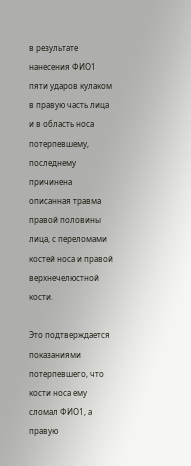в результате нанесения ФИО1 пяти ударов кулаком в правую часть лица и в область носа потерпевшему, последнему причинена описанная травма правой половины лица, с переломами костей носа и правой верхнечелюстной кости.

Это подтверждается показаниями потерпевшего, что кости носа ему сломал ФИО1, а правую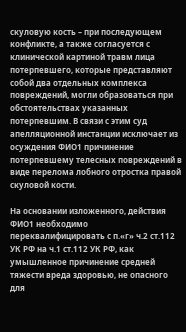скуловую кость – при последующем конфликте, а также согласуется с клинической картиной травм лица потерпевшего, которые представляют собой два отдельных комплекса повреждений, могли образоваться при обстоятельствах указанных потерпевшим. В связи с этим суд апелляционной инстанции исключает из осуждения ФИО1 причинение потерпевшему телесных повреждений в виде перелома лобного отростка правой скуловой кости.

На основании изложенного, действия ФИО1 необходимо переквалифицировать с п.«г» ч.2 ст.112 УК РФ на ч.1 ст.112 УК РФ, как умышленное причинение средней тяжести вреда здоровью, не опасного для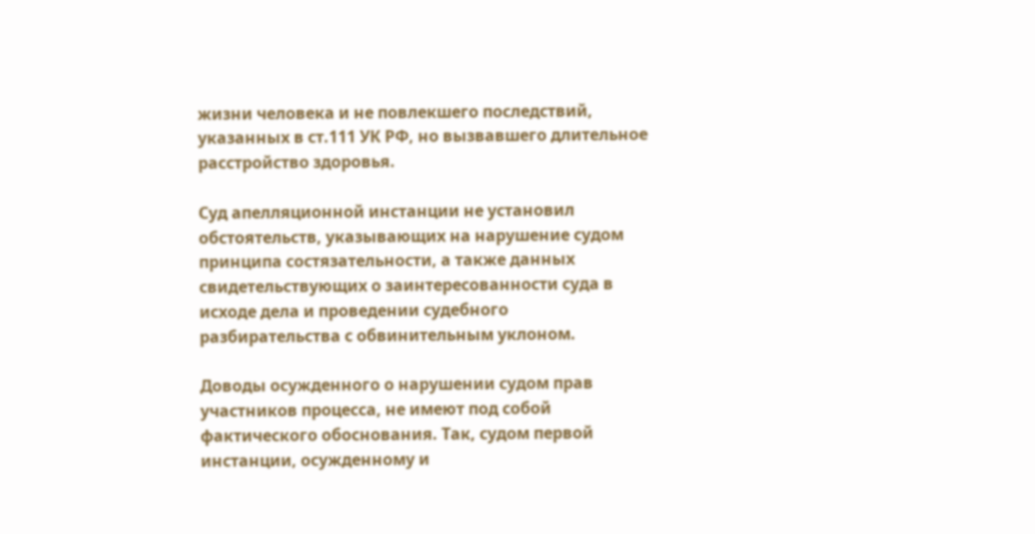жизни человека и не повлекшего последствий, указанных в ст.111 УК РФ, но вызвавшего длительное расстройство здоровья.

Суд апелляционной инстанции не установил обстоятельств, указывающих на нарушение судом принципа состязательности, а также данных свидетельствующих о заинтересованности суда в исходе дела и проведении судебного разбирательства с обвинительным уклоном.

Доводы осужденного о нарушении судом прав участников процесса, не имеют под собой фактического обоснования. Так, судом первой инстанции, осужденному и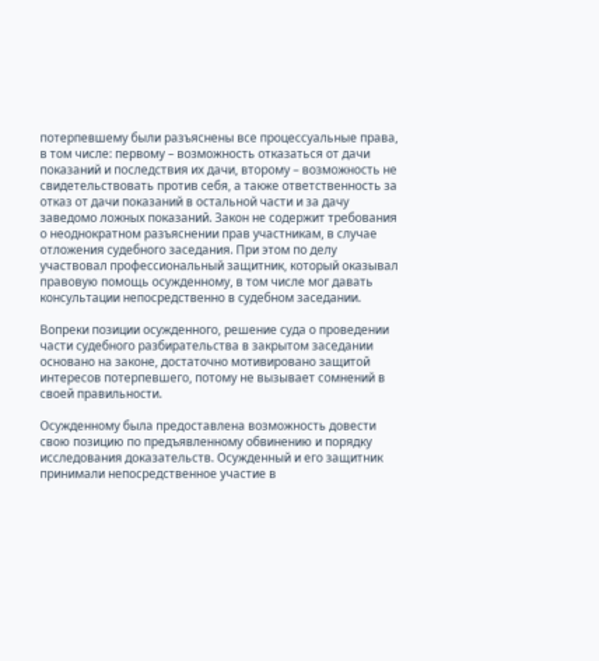потерпевшему были разъяснены все процессуальные права, в том числе: первому – возможность отказаться от дачи показаний и последствия их дачи, второму – возможность не свидетельствовать против себя, а также ответственность за отказ от дачи показаний в остальной части и за дачу заведомо ложных показаний. Закон не содержит требования о неоднократном разъяснении прав участникам, в случае отложения судебного заседания. При этом по делу участвовал профессиональный защитник, который оказывал правовую помощь осужденному, в том числе мог давать консультации непосредственно в судебном заседании.

Вопреки позиции осужденного, решение суда о проведении части судебного разбирательства в закрытом заседании основано на законе, достаточно мотивировано защитой интересов потерпевшего, потому не вызывает сомнений в своей правильности.

Осужденному была предоставлена возможность довести свою позицию по предъявленному обвинению и порядку исследования доказательств. Осужденный и его защитник принимали непосредственное участие в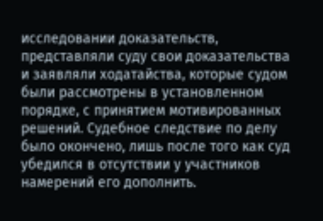исследовании доказательств, представляли суду свои доказательства и заявляли ходатайства, которые судом были рассмотрены в установленном порядке, с принятием мотивированных решений. Судебное следствие по делу было окончено, лишь после того как суд убедился в отсутствии у участников намерений его дополнить.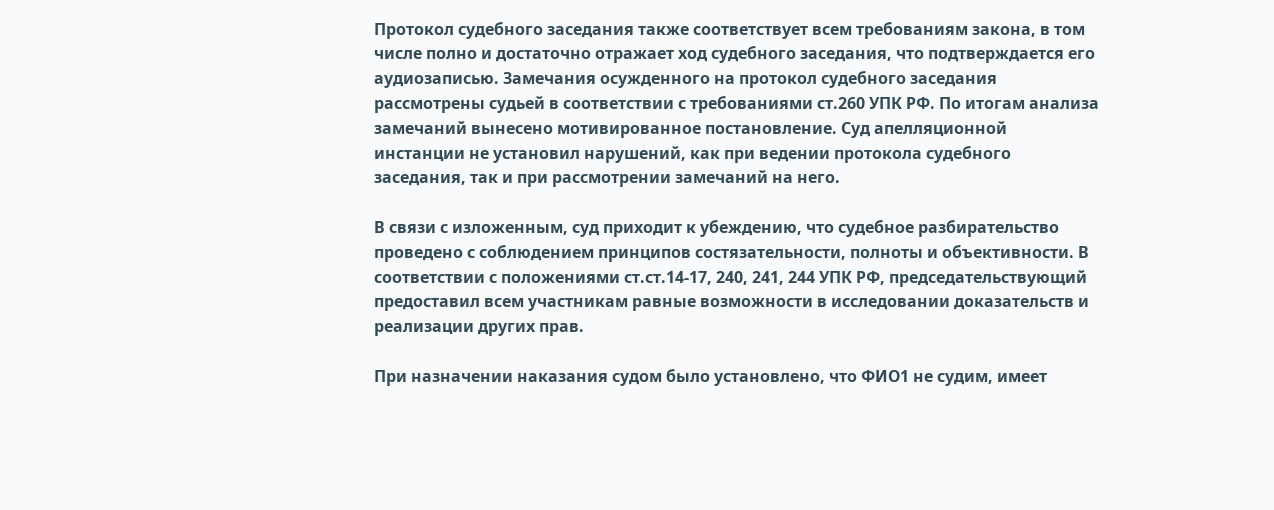Протокол судебного заседания также соответствует всем требованиям закона, в том числе полно и достаточно отражает ход судебного заседания, что подтверждается его аудиозаписью. Замечания осужденного на протокол судебного заседания рассмотрены судьей в соответствии с требованиями ст.260 УПК РФ. По итогам анализа замечаний вынесено мотивированное постановление. Суд апелляционной инстанции не установил нарушений, как при ведении протокола судебного заседания, так и при рассмотрении замечаний на него.

В связи с изложенным, суд приходит к убеждению, что судебное разбирательство проведено с соблюдением принципов состязательности, полноты и объективности. В соответствии с положениями ст.ст.14-17, 240, 241, 244 УПК РФ, председательствующий предоставил всем участникам равные возможности в исследовании доказательств и реализации других прав.

При назначении наказания судом было установлено, что ФИО1 не судим, имеет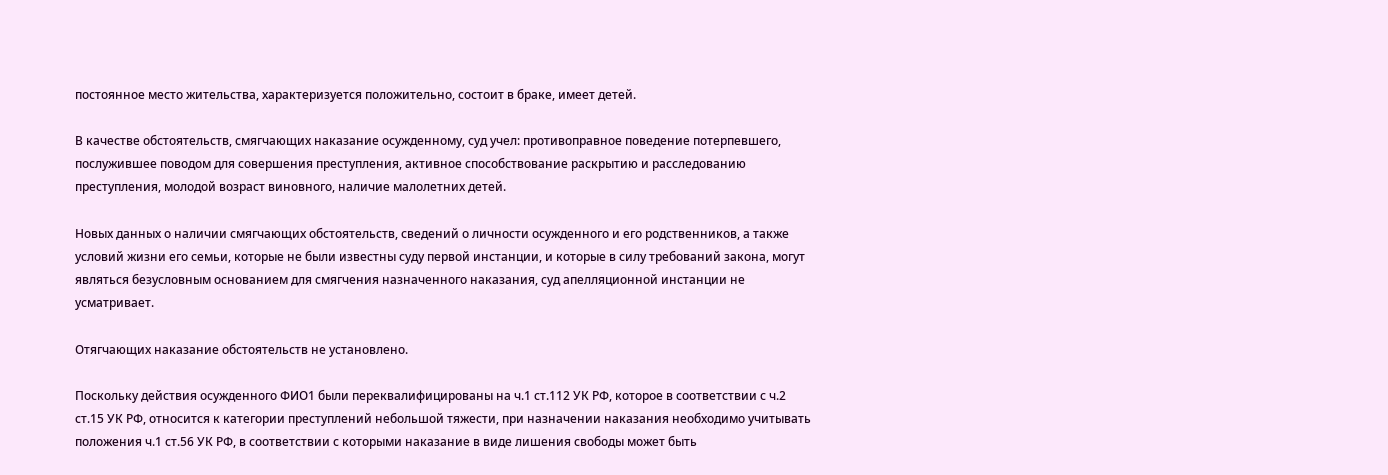постоянное место жительства, характеризуется положительно, состоит в браке, имеет детей.

В качестве обстоятельств, смягчающих наказание осужденному, суд учел: противоправное поведение потерпевшего, послужившее поводом для совершения преступления, активное способствование раскрытию и расследованию преступления, молодой возраст виновного, наличие малолетних детей.

Новых данных о наличии смягчающих обстоятельств, сведений о личности осужденного и его родственников, а также условий жизни его семьи, которые не были известны суду первой инстанции, и которые в силу требований закона, могут являться безусловным основанием для смягчения назначенного наказания, суд апелляционной инстанции не усматривает.

Отягчающих наказание обстоятельств не установлено.

Поскольку действия осужденного ФИО1 были переквалифицированы на ч.1 ст.112 УК РФ, которое в соответствии с ч.2 ст.15 УК РФ, относится к категории преступлений небольшой тяжести, при назначении наказания необходимо учитывать положения ч.1 ст.56 УК РФ, в соответствии с которыми наказание в виде лишения свободы может быть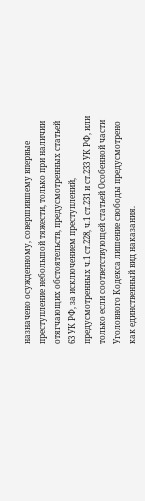назначено осужденному, совершившему впервые преступление небольшой тяжести, только при наличии отягчающих обстоятельств, предусмотренных статьей 63 УК РФ, за исключением преступлений, предусмотренных ч.1 ст.228, ч.1 ст.231 и ст.233 УК РФ, или только если соответствующей статьей Особенной части Уголовного Кодекса лишение свободы предусмотрено как единственный вид наказания.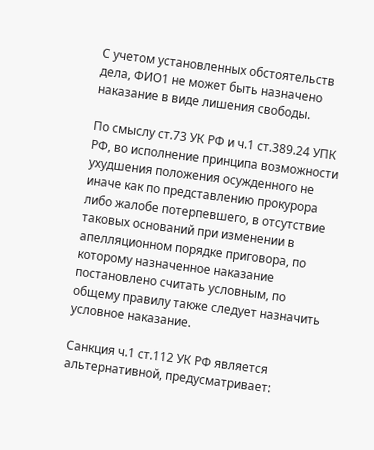С учетом установленных обстоятельств дела, ФИО1 не может быть назначено наказание в виде лишения свободы.

По смыслу ст.73 УК РФ и ч.1 ст.389.24 УПК РФ, во исполнение принципа возможности ухудшения положения осужденного не иначе как по представлению прокурора либо жалобе потерпевшего, в отсутствие таковых оснований при изменении в апелляционном порядке приговора, по которому назначенное наказание постановлено считать условным, по общему правилу также следует назначить условное наказание.

Санкция ч.1 ст.112 УК РФ является альтернативной, предусматривает: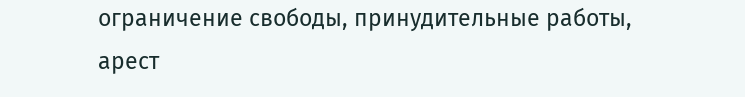ограничение свободы, принудительные работы, арест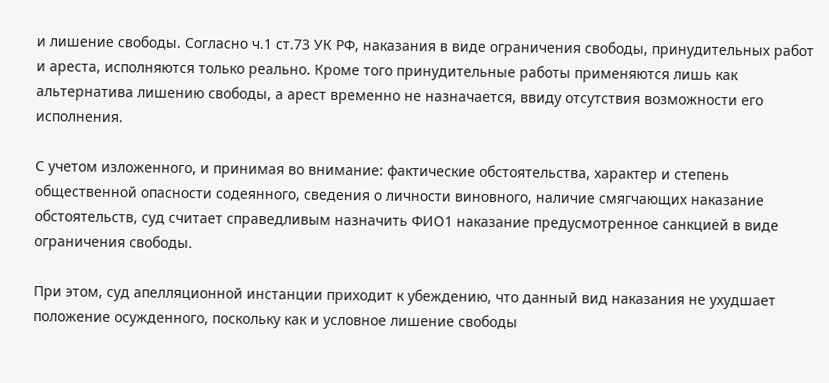и лишение свободы. Согласно ч.1 ст.73 УК РФ, наказания в виде ограничения свободы, принудительных работ и ареста, исполняются только реально. Кроме того принудительные работы применяются лишь как альтернатива лишению свободы, а арест временно не назначается, ввиду отсутствия возможности его исполнения.

С учетом изложенного, и принимая во внимание: фактические обстоятельства, характер и степень общественной опасности содеянного, сведения о личности виновного, наличие смягчающих наказание обстоятельств, суд считает справедливым назначить ФИО1 наказание предусмотренное санкцией в виде ограничения свободы.

При этом, суд апелляционной инстанции приходит к убеждению, что данный вид наказания не ухудшает положение осужденного, поскольку как и условное лишение свободы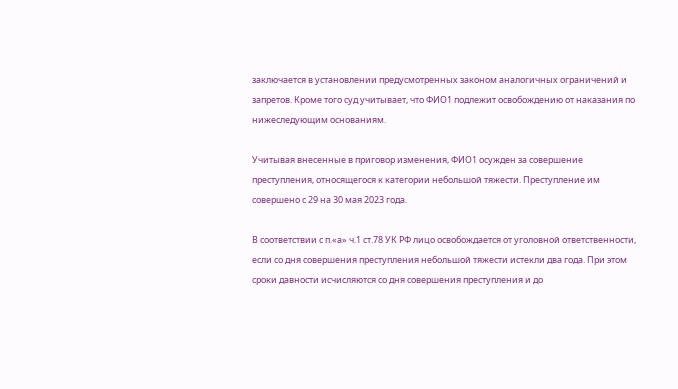заключается в установлении предусмотренных законом аналогичных ограничений и запретов. Кроме того суд учитывает, что ФИО1 подлежит освобождению от наказания по нижеследующим основаниям.

Учитывая внесенные в приговор изменения, ФИО1 осужден за совершение преступления, относящегося к категории небольшой тяжести. Преступление им совершено с 29 на 30 мая 2023 года.

В соответствии с п.«а» ч.1 ст.78 УК РФ лицо освобождается от уголовной ответственности, если со дня совершения преступления небольшой тяжести истекли два года. При этом сроки давности исчисляются со дня совершения преступления и до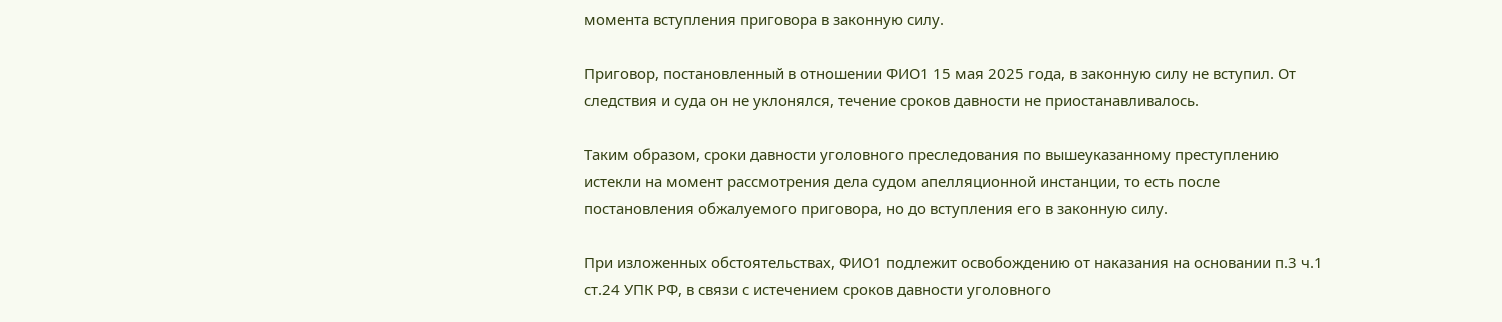момента вступления приговора в законную силу.

Приговор, постановленный в отношении ФИО1 15 мая 2025 года, в законную силу не вступил. От следствия и суда он не уклонялся, течение сроков давности не приостанавливалось.

Таким образом, сроки давности уголовного преследования по вышеуказанному преступлению истекли на момент рассмотрения дела судом апелляционной инстанции, то есть после постановления обжалуемого приговора, но до вступления его в законную силу.

При изложенных обстоятельствах, ФИО1 подлежит освобождению от наказания на основании п.3 ч.1 ст.24 УПК РФ, в связи с истечением сроков давности уголовного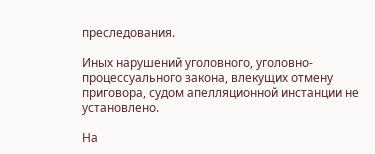преследования.

Иных нарушений уголовного, уголовно-процессуального закона, влекущих отмену приговора, судом апелляционной инстанции не установлено.

На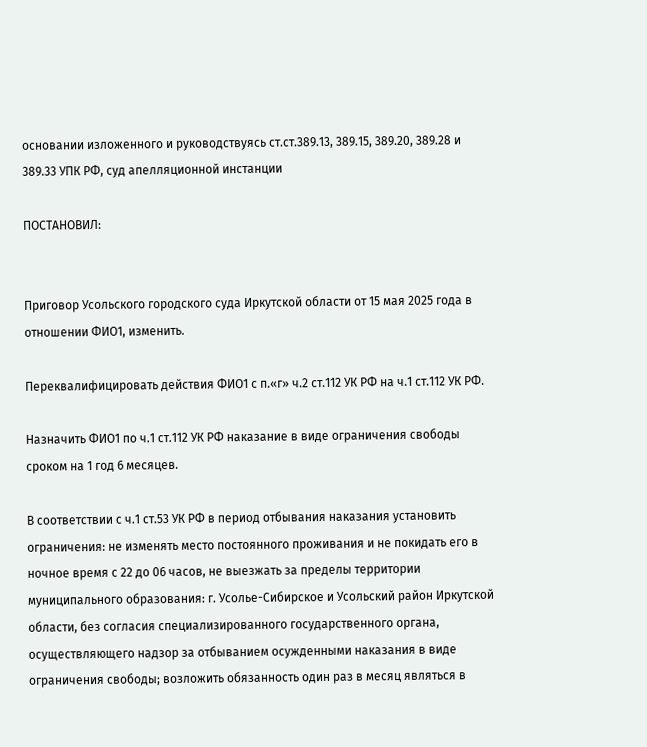основании изложенного и руководствуясь ст.ст.389.13, 389.15, 389.20, 389.28 и 389.33 УПК РФ, суд апелляционной инстанции

ПОСТАНОВИЛ:


Приговор Усольского городского суда Иркутской области от 15 мая 2025 года в отношении ФИО1, изменить.

Переквалифицировать действия ФИО1 с п.«г» ч.2 ст.112 УК РФ на ч.1 ст.112 УК РФ.

Назначить ФИО1 по ч.1 ст.112 УК РФ наказание в виде ограничения свободы сроком на 1 год 6 месяцев.

В соответствии с ч.1 ст.53 УК РФ в период отбывания наказания установить ограничения: не изменять место постоянного проживания и не покидать его в ночное время с 22 до 06 часов, не выезжать за пределы территории муниципального образования: г. Усолье-Сибирское и Усольский район Иркутской области, без согласия специализированного государственного органа, осуществляющего надзор за отбыванием осужденными наказания в виде ограничения свободы; возложить обязанность один раз в месяц являться в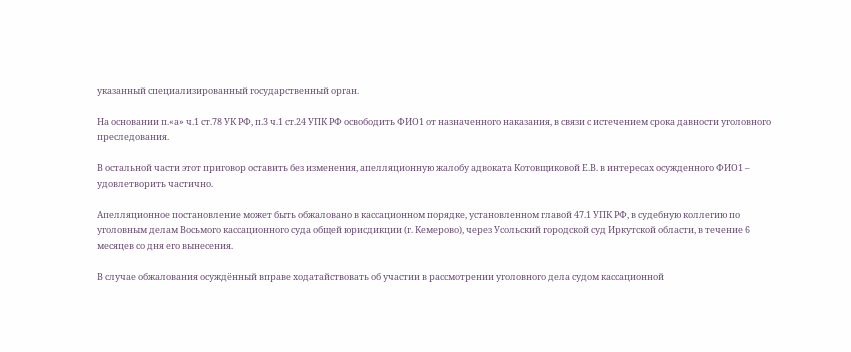указанный специализированный государственный орган.

На основании п.«а» ч.1 ст.78 УК РФ, п.3 ч.1 ст.24 УПК РФ освободить ФИО1 от назначенного наказания, в связи с истечением срока давности уголовного преследования.

В остальной части этот приговор оставить без изменения, апелляционную жалобу адвоката Котовщиковой Е.В. в интересах осужденного ФИО1 – удовлетворить частично.

Апелляционное постановление может быть обжаловано в кассационном порядке, установленном главой 47.1 УПК РФ, в судебную коллегию по уголовным делам Восьмого кассационного суда общей юрисдикции (г. Кемерово), через Усольский городской суд Иркутской области, в течение 6 месяцев со дня его вынесения.

В случае обжалования осуждённый вправе ходатайствовать об участии в рассмотрении уголовного дела судом кассационной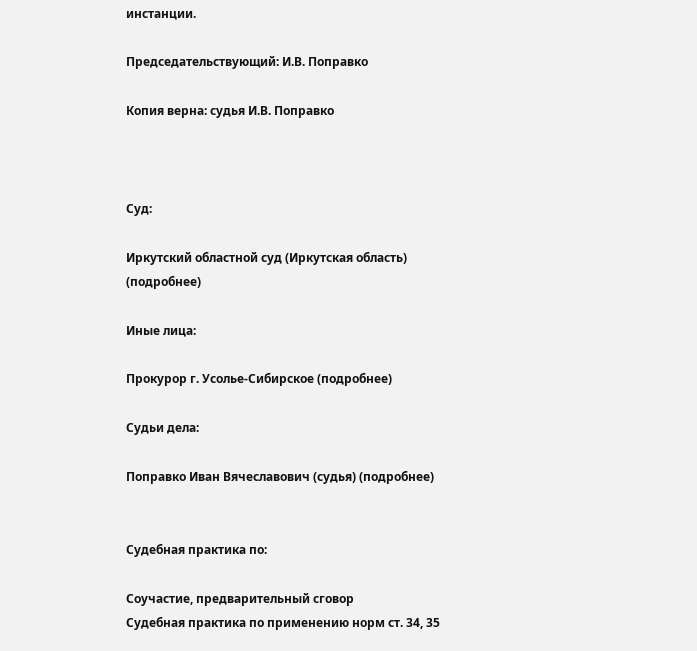инстанции.

Председательствующий: И.В. Поправко

Копия верна: судья И.В. Поправко



Суд:

Иркутский областной суд (Иркутская область) (подробнее)

Иные лица:

Прокурор г. Усолье-Сибирское (подробнее)

Судьи дела:

Поправко Иван Вячеславович (судья) (подробнее)


Судебная практика по:

Соучастие, предварительный сговор
Судебная практика по применению норм ст. 34, 35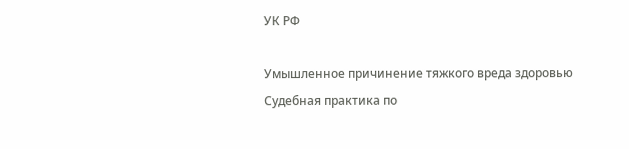УК РФ

Умышленное причинение тяжкого вреда здоровью
Судебная практика по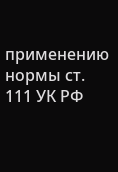применению нормы ст. 111 УК РФ